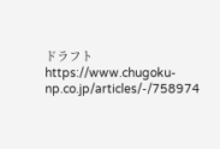ドラフト
https://www.chugoku-np.co.jp/articles/-/758974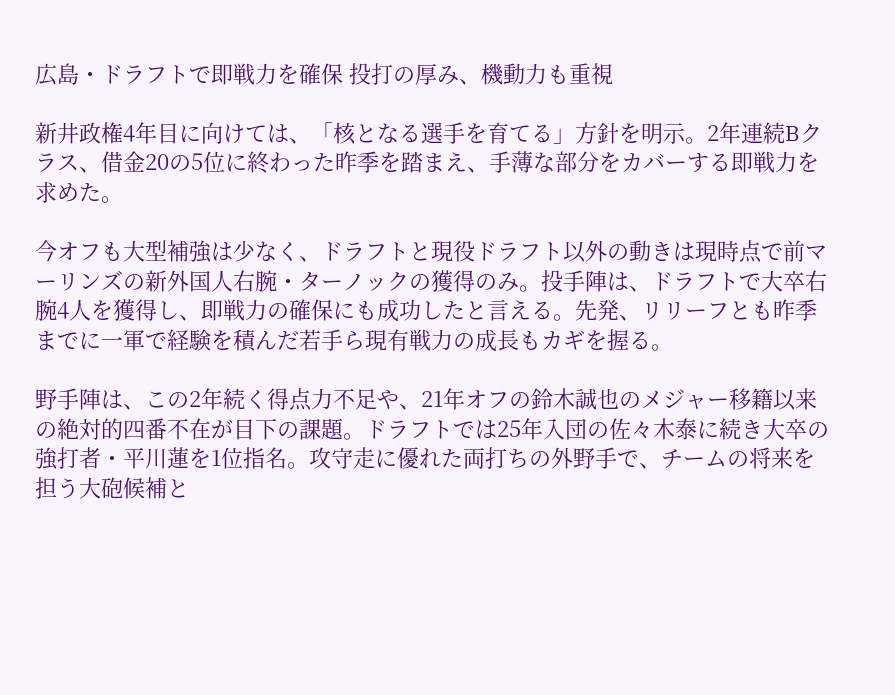広島・ドラフトで即戦力を確保 投打の厚み、機動力も重視

新井政権4年目に向けては、「核となる選手を育てる」方針を明示。2年連続Bクラス、借金20の5位に終わった昨季を踏まえ、手薄な部分をカバーする即戦力を求めた。

今オフも大型補強は少なく、ドラフトと現役ドラフト以外の動きは現時点で前マーリンズの新外国人右腕・ターノックの獲得のみ。投手陣は、ドラフトで大卒右腕4人を獲得し、即戦力の確保にも成功したと言える。先発、リリーフとも昨季までに一軍で経験を積んだ若手ら現有戦力の成長もカギを握る。

野手陣は、この2年続く得点力不足や、21年オフの鈴木誠也のメジャー移籍以来の絶対的四番不在が目下の課題。ドラフトでは25年入団の佐々木泰に続き大卒の強打者・平川蓮を1位指名。攻守走に優れた両打ちの外野手で、チームの将来を担う大砲候補と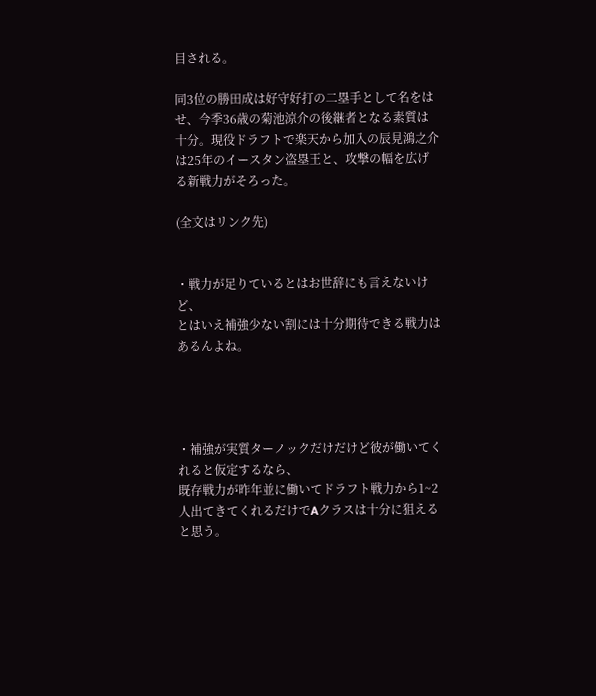目される。

同3位の勝田成は好守好打の二塁手として名をはせ、今季36歳の菊池涼介の後継者となる素質は十分。現役ドラフトで楽天から加入の辰見鴻之介は25年のイースタン盗塁王と、攻撃の幅を広げる新戦力がそろった。

(全文はリンク先)


・戦力が足りているとはお世辞にも言えないけど、
とはいえ補強少ない割には十分期待できる戦力はあるんよね。




・補強が実質ターノックだけだけど彼が働いてくれると仮定するなら、
既存戦力が昨年並に働いてドラフト戦力から1~2人出てきてくれるだけでAクラスは十分に狙えると思う。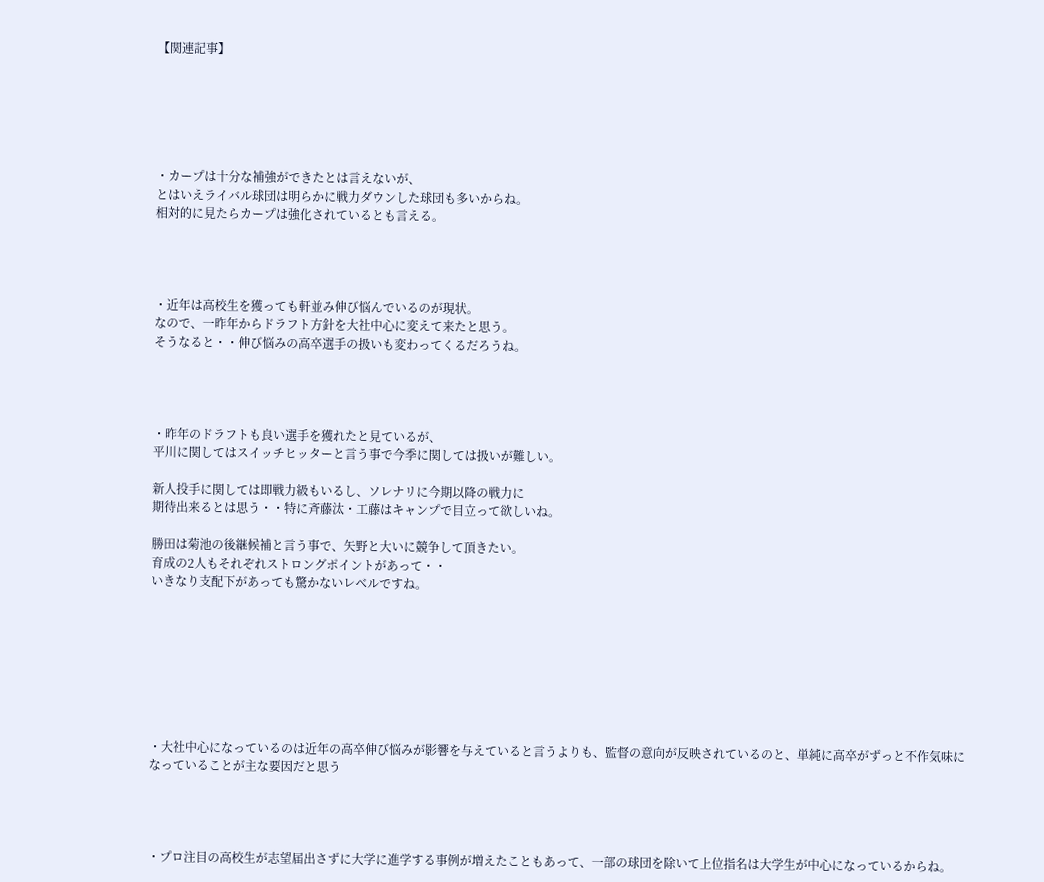【関連記事】






・カープは十分な補強ができたとは言えないが、
とはいえライバル球団は明らかに戦力ダウンした球団も多いからね。
相対的に見たらカープは強化されているとも言える。




・近年は高校生を獲っても軒並み伸び悩んでいるのが現状。
なので、一昨年からドラフト方針を大社中心に変えて来たと思う。
そうなると・・伸び悩みの高卒選手の扱いも変わってくるだろうね。




・昨年のドラフトも良い選手を獲れたと見ているが、
平川に関してはスイッチヒッターと言う事で今季に関しては扱いが難しい。

新人投手に関しては即戦力級もいるし、ソレナリに今期以降の戦力に
期待出来るとは思う・・特に斉藤汰・工藤はキャンプで目立って欲しいね。

勝田は菊池の後継候補と言う事で、矢野と大いに競争して頂きたい。
育成の2人もそれぞれストロングポイントがあって・・
いきなり支配下があっても驚かないレベルですね。








・大社中心になっているのは近年の高卒伸び悩みが影響を与えていると言うよりも、監督の意向が反映されているのと、単純に高卒がずっと不作気味になっていることが主な要因だと思う




・プロ注目の高校生が志望届出さずに大学に進学する事例が増えたこともあって、一部の球団を除いて上位指名は大学生が中心になっているからね。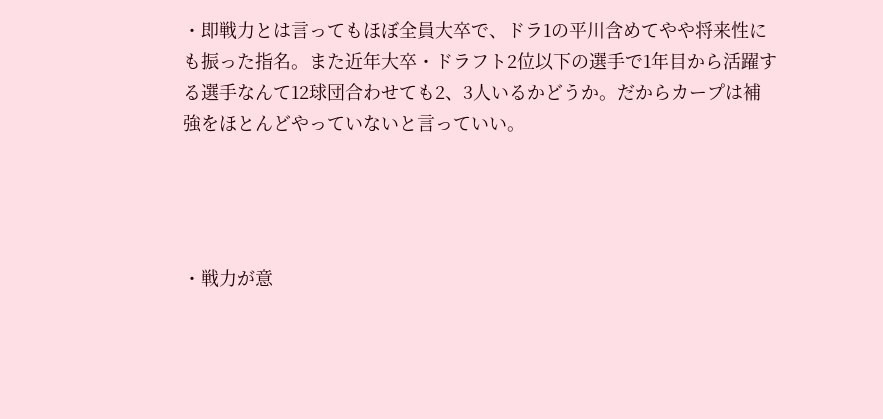・即戦力とは言ってもほぼ全員大卒で、ドラ1の平川含めてやや将来性にも振った指名。また近年大卒・ドラフト2位以下の選手で1年目から活躍する選手なんて12球団合わせても2、3人いるかどうか。だからカープは補強をほとんどやっていないと言っていい。




・戦力が意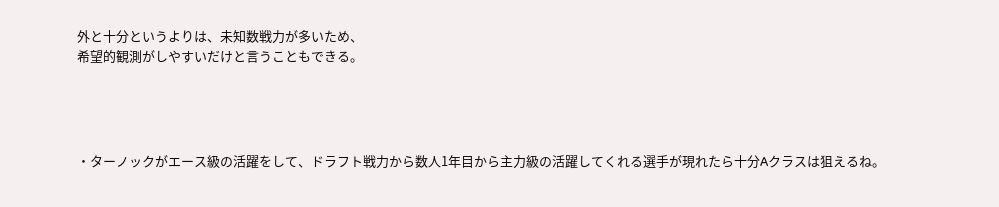外と十分というよりは、未知数戦力が多いため、
希望的観測がしやすいだけと言うこともできる。




・ターノックがエース級の活躍をして、ドラフト戦力から数人1年目から主力級の活躍してくれる選手が現れたら十分Aクラスは狙えるね。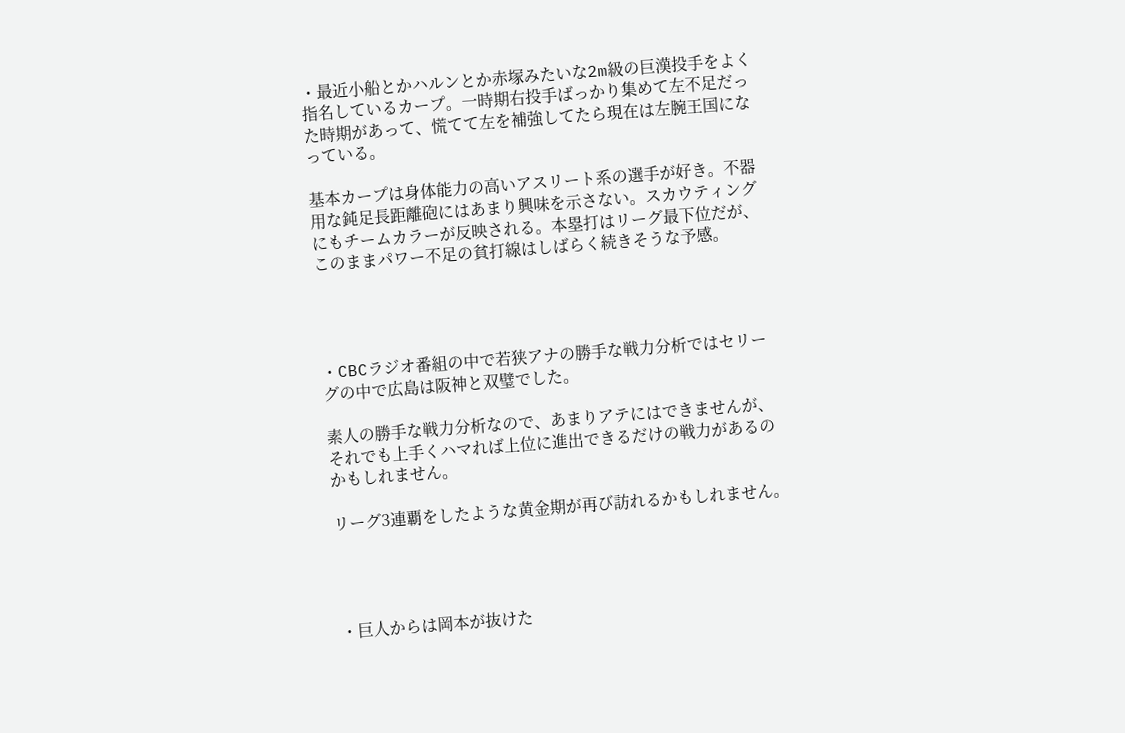・最近小船とかハルンとか赤塚みたいな2m級の巨漢投手をよく指名しているカープ。一時期右投手ばっかり集めて左不足だった時期があって、慌てて左を補強してたら現在は左腕王国になっている。

基本カープは身体能力の高いアスリート系の選手が好き。不器用な鈍足長距離砲にはあまり興味を示さない。スカウティングにもチームカラーが反映される。本塁打はリーグ最下位だが、このままパワー不足の貧打線はしばらく続きそうな予感。




・CBCラジオ番組の中で若狭アナの勝手な戦力分析ではセリーグの中で広島は阪神と双璧でした。

素人の勝手な戦力分析なので、あまりアテにはできませんが、それでも上手くハマれば上位に進出できるだけの戦力があるのかもしれません。

リーグ3連覇をしたような黄金期が再び訪れるかもしれません。




・巨人からは岡本が抜けた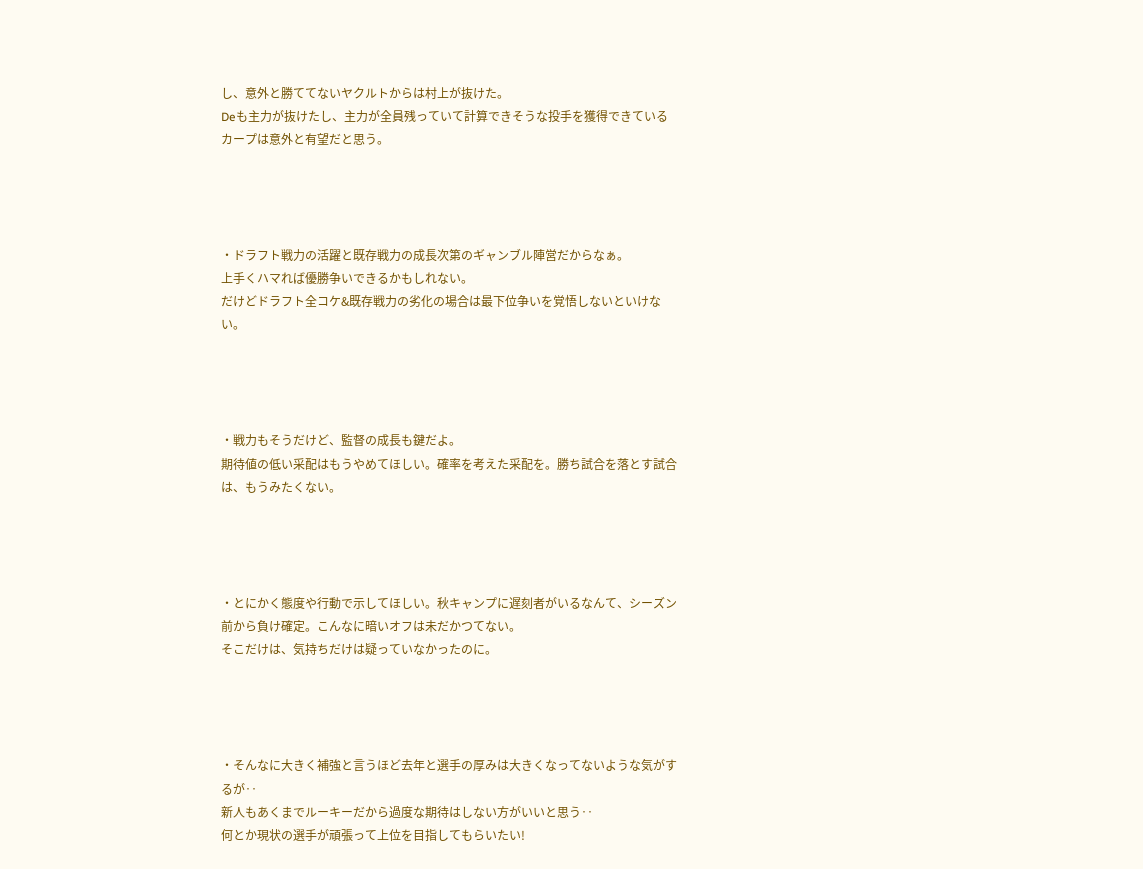し、意外と勝ててないヤクルトからは村上が抜けた。
Deも主力が抜けたし、主力が全員残っていて計算できそうな投手を獲得できているカープは意外と有望だと思う。




・ドラフト戦力の活躍と既存戦力の成長次第のギャンブル陣営だからなぁ。
上手くハマれば優勝争いできるかもしれない。
だけどドラフト全コケ&既存戦力の劣化の場合は最下位争いを覚悟しないといけない。




・戦力もそうだけど、監督の成長も鍵だよ。
期待値の低い采配はもうやめてほしい。確率を考えた采配を。勝ち試合を落とす試合は、もうみたくない。




・とにかく態度や行動で示してほしい。秋キャンプに遅刻者がいるなんて、シーズン前から負け確定。こんなに暗いオフは未だかつてない。
そこだけは、気持ちだけは疑っていなかったのに。




・そんなに大きく補強と言うほど去年と選手の厚みは大きくなってないような気がするが‥
新人もあくまでルーキーだから過度な期待はしない方がいいと思う‥
何とか現状の選手が頑張って上位を目指してもらいたい!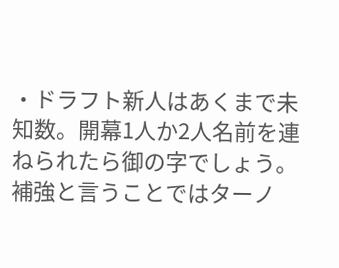・ドラフト新人はあくまで未知数。開幕1人か2人名前を連ねられたら御の字でしょう。補強と言うことではターノ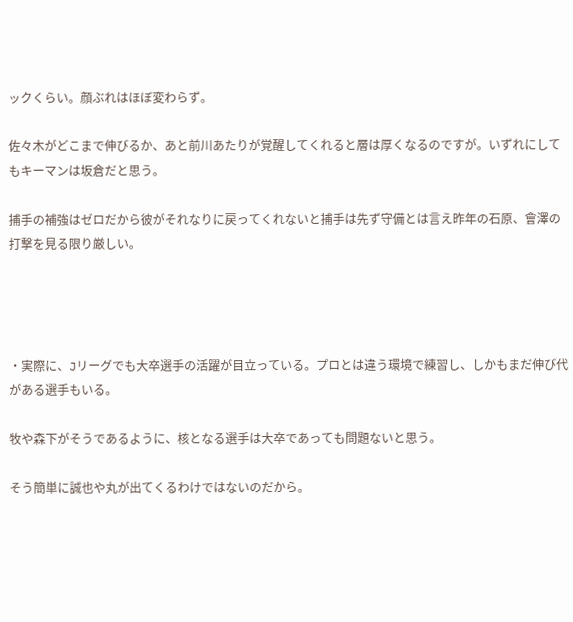ックくらい。顔ぶれはほぼ変わらず。

佐々木がどこまで伸びるか、あと前川あたりが覚醒してくれると層は厚くなるのですが。いずれにしてもキーマンは坂倉だと思う。

捕手の補強はゼロだから彼がそれなりに戻ってくれないと捕手は先ず守備とは言え昨年の石原、會澤の打撃を見る限り厳しい。




・実際に、Jリーグでも大卒選手の活躍が目立っている。プロとは違う環境で練習し、しかもまだ伸び代がある選手もいる。

牧や森下がそうであるように、核となる選手は大卒であっても問題ないと思う。

そう簡単に誠也や丸が出てくるわけではないのだから。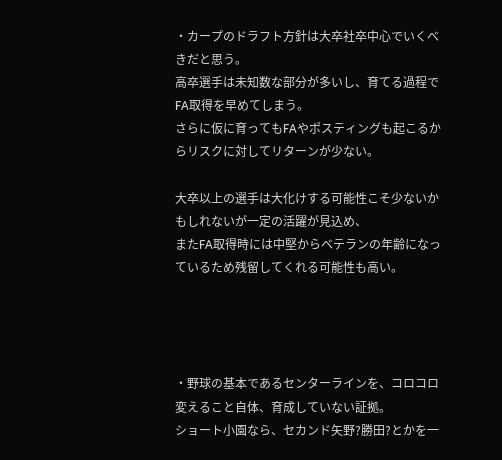・カープのドラフト方針は大卒社卒中心でいくべきだと思う。
高卒選手は未知数な部分が多いし、育てる過程でFA取得を早めてしまう。
さらに仮に育ってもFAやポスティングも起こるからリスクに対してリターンが少ない。

大卒以上の選手は大化けする可能性こそ少ないかもしれないが一定の活躍が見込め、
またFA取得時には中堅からベテランの年齢になっているため残留してくれる可能性も高い。




・野球の基本であるセンターラインを、コロコロ変えること自体、育成していない証拠。
ショート小園なら、セカンド矢野?勝田?とかを一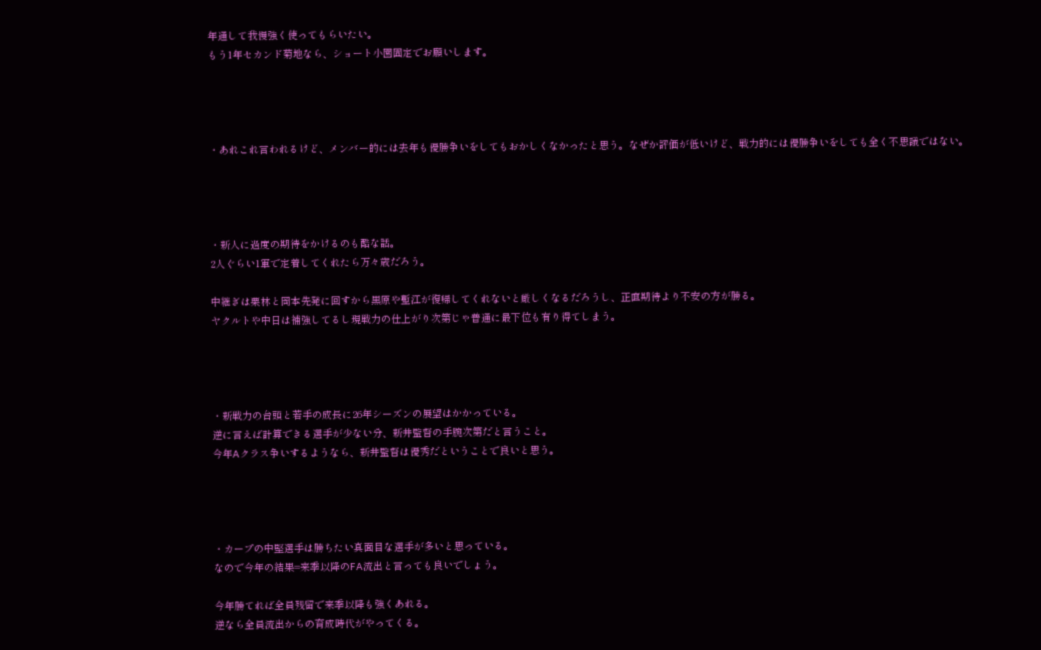年通して我慢強く使ってもらいたい。
もう1年セカンド菊地なら、ショート小園固定でお願いします。




・あれこれ言われるけど、メンバー的には去年も優勝争いをしてもおかしくなかったと思う。なぜか評価が低いけど、戦力的には優勝争いをしても全く不思議ではない。




・新人に過度の期待をかけるのも酷な話。
2人ぐらい1軍で定着してくれたら万々歳だろう。

中継ぎは栗林と岡本先発に回すから黒原や塹江が復帰してくれないと厳しくなるだろうし、正直期待より不安の方が勝る。
ヤクルトや中日は補強してるし現戦力の仕上がり次第じゃ普通に最下位も有り得てしまう。




・新戦力の台頭と若手の成長に26年シーズンの展望はかかっている。
逆に言えば計算できる選手が少ない分、新井監督の手腕次第だと言うこと。
今年Aクラス争いするようなら、新井監督は優秀だということで良いと思う。




・カープの中堅選手は勝ちたい真面目な選手が多いと思っている。
なので今年の結果=来季以降のFA流出と言っても良いでしょう。

今年勝てれば全員残留で来季以降も強くあれる。
逆なら全員流出からの育成時代がやってくる。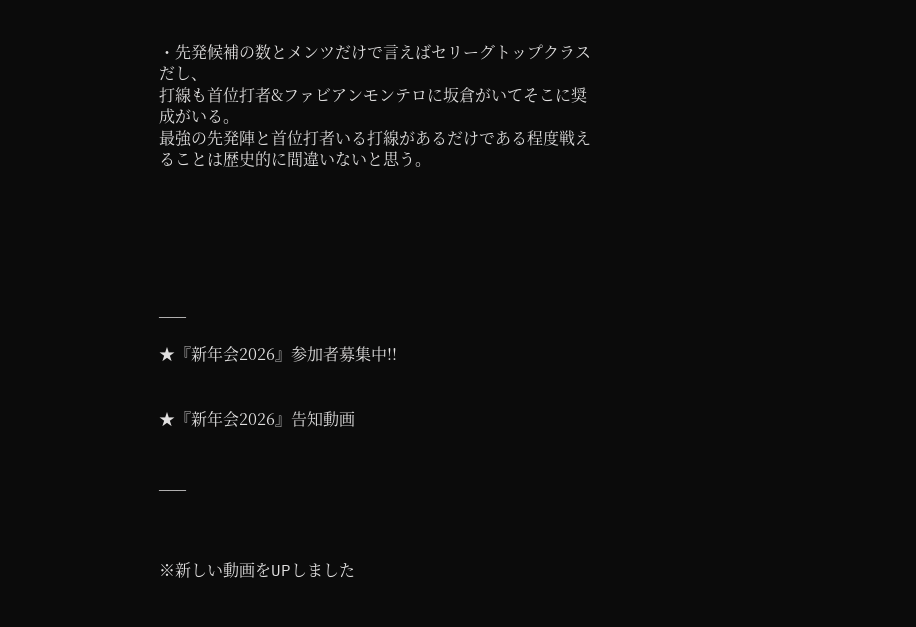・先発候補の数とメンツだけで言えばセリーグトップクラスだし、
打線も首位打者&ファビアンモンテロに坂倉がいてそこに奨成がいる。
最強の先発陣と首位打者いる打線があるだけである程度戦えることは歴史的に間違いないと思う。






___

★『新年会2026』参加者募集中!!


★『新年会2026』告知動画


___



※新しい動画をUPしました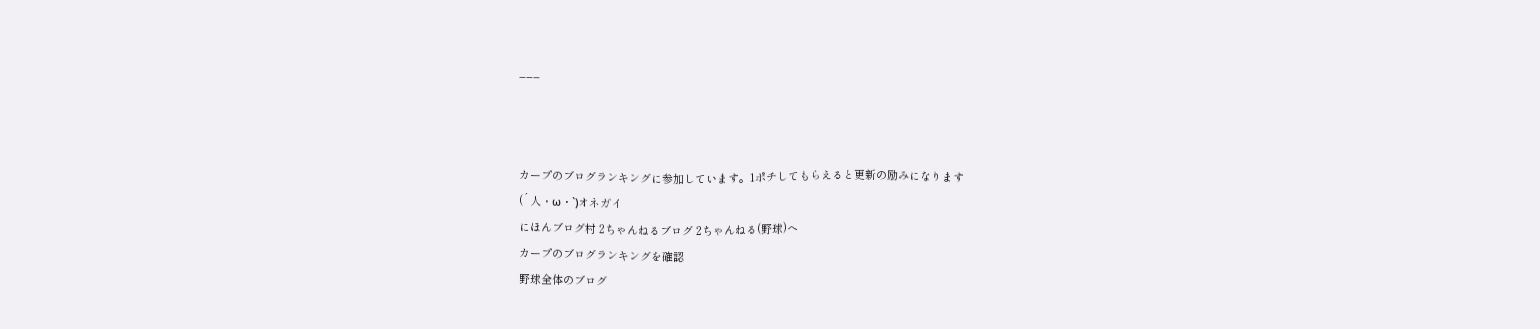___



カープのブログランキングに参加しています。1ポチしてもらえると更新の励みになります
(´人・ω・`)オネガイ
にほんブログ村 2ちゃんねるブログ 2ちゃんねる(野球)へ
カープのブログランキングを確認
野球全体のブログ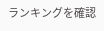ランキングを確認